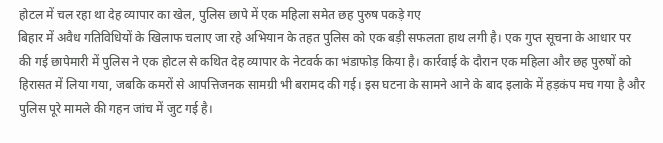होटल में चल रहा था देह व्यापार का खेल, पुलिस छापे में एक महिला समेत छह पुरुष पकड़े गए
बिहार में अवैध गतिविधियों के खिलाफ चलाए जा रहे अभियान के तहत पुलिस को एक बड़ी सफलता हाथ लगी है। एक गुप्त सूचना के आधार पर की गई छापेमारी में पुलिस ने एक होटल से कथित देह व्यापार के नेटवर्क का भंडाफोड़ किया है। कार्रवाई के दौरान एक महिला और छह पुरुषों को हिरासत में लिया गया, जबकि कमरों से आपत्तिजनक सामग्री भी बरामद की गई। इस घटना के सामने आने के बाद इलाके में हड़कंप मच गया है और पुलिस पूरे मामले की गहन जांच में जुट गई है।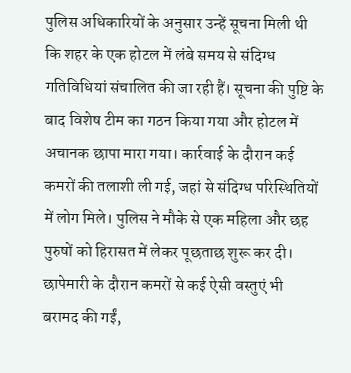पुलिस अधिकारियों के अनुसार उन्हें सूचना मिली थी कि शहर के एक होटल में लंबे समय से संदिग्ध गतिविधियां संचालित की जा रही हैं। सूचना की पुष्टि के बाद विशेष टीम का गठन किया गया और होटल में अचानक छापा मारा गया। कार्रवाई के दौरान कई कमरों की तलाशी ली गई, जहां से संदिग्ध परिस्थितियों में लोग मिले। पुलिस ने मौके से एक महिला और छह पुरुषों को हिरासत में लेकर पूछताछ शुरू कर दी।
छापेमारी के दौरान कमरों से कई ऐसी वस्तुएं भी बरामद की गईं,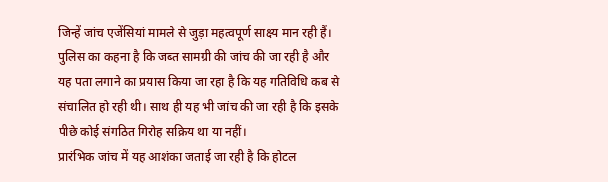जिन्हें जांच एजेंसियां मामले से जुड़ा महत्वपूर्ण साक्ष्य मान रही हैं। पुलिस का कहना है कि जब्त सामग्री की जांच की जा रही है और यह पता लगाने का प्रयास किया जा रहा है कि यह गतिविधि कब से संचालित हो रही थी। साथ ही यह भी जांच की जा रही है कि इसके पीछे कोई संगठित गिरोह सक्रिय था या नहीं।
प्रारंभिक जांच में यह आशंका जताई जा रही है कि होटल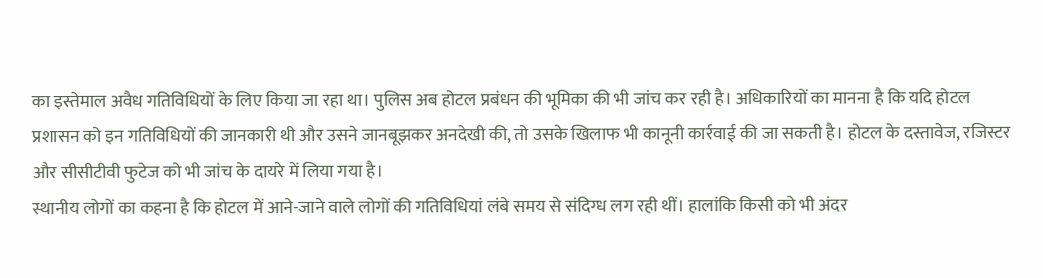का इस्तेमाल अवैध गतिविधियों के लिए किया जा रहा था। पुलिस अब होटल प्रबंधन की भूमिका की भी जांच कर रही है। अधिकारियों का मानना है कि यदि होटल प्रशासन को इन गतिविधियों की जानकारी थी और उसने जानबूझकर अनदेखी की, तो उसके खिलाफ भी कानूनी कार्रवाई की जा सकती है। होटल के दस्तावेज, रजिस्टर और सीसीटीवी फुटेज को भी जांच के दायरे में लिया गया है।
स्थानीय लोगों का कहना है कि होटल में आने-जाने वाले लोगों की गतिविधियां लंबे समय से संदिग्ध लग रही थीं। हालांकि किसी को भी अंदर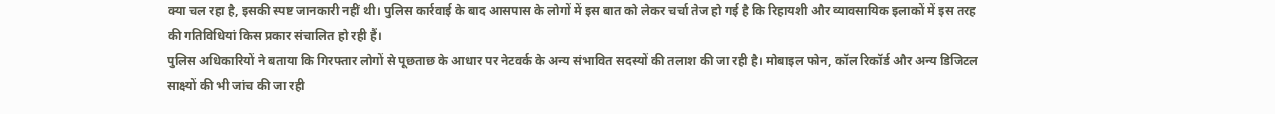क्या चल रहा है, इसकी स्पष्ट जानकारी नहीं थी। पुलिस कार्रवाई के बाद आसपास के लोगों में इस बात को लेकर चर्चा तेज हो गई है कि रिहायशी और व्यावसायिक इलाकों में इस तरह की गतिविधियां किस प्रकार संचालित हो रही हैं।
पुलिस अधिकारियों ने बताया कि गिरफ्तार लोगों से पूछताछ के आधार पर नेटवर्क के अन्य संभावित सदस्यों की तलाश की जा रही है। मोबाइल फोन, कॉल रिकॉर्ड और अन्य डिजिटल साक्ष्यों की भी जांच की जा रही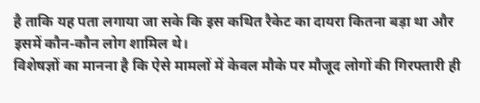है ताकि यह पता लगाया जा सके कि इस कथित रैकेट का दायरा कितना बड़ा था और इसमें कौन-कौन लोग शामिल थे।
विशेषज्ञों का मानना है कि ऐसे मामलों में केवल मौके पर मौजूद लोगों की गिरफ्तारी ही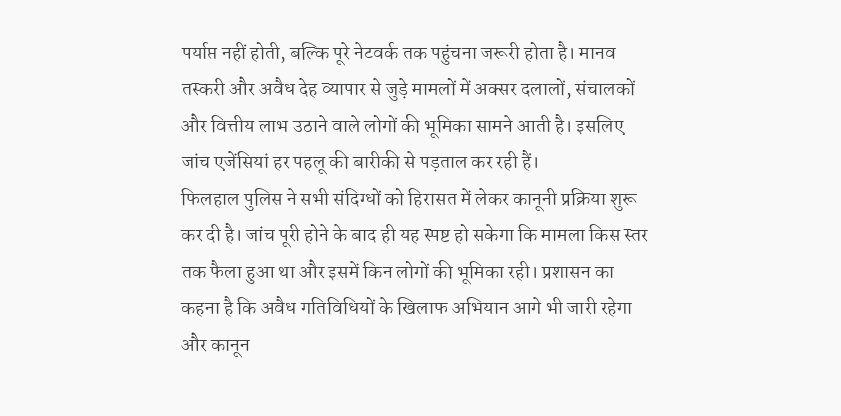पर्याप्त नहीं होती, बल्कि पूरे नेटवर्क तक पहुंचना जरूरी होता है। मानव तस्करी और अवैध देह व्यापार से जुड़े मामलों में अक्सर दलालों, संचालकों और वित्तीय लाभ उठाने वाले लोगों की भूमिका सामने आती है। इसलिए जांच एजेंसियां हर पहलू की बारीकी से पड़ताल कर रही हैं।
फिलहाल पुलिस ने सभी संदिग्धों को हिरासत में लेकर कानूनी प्रक्रिया शुरू कर दी है। जांच पूरी होने के बाद ही यह स्पष्ट हो सकेगा कि मामला किस स्तर तक फैला हुआ था और इसमें किन लोगों की भूमिका रही। प्रशासन का कहना है कि अवैध गतिविधियों के खिलाफ अभियान आगे भी जारी रहेगा और कानून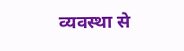व्यवस्था से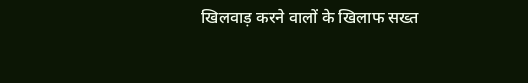खिलवाड़ करने वालों के खिलाफ सख्त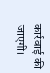कार्रवाई की जाएगी।